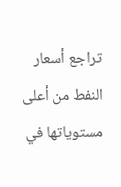تراجع أسعار النفط من أعلى مستوياتها في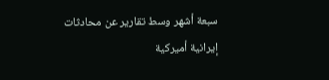سبعة أشهر وسط تقارير عن محادثات إيرانية أميركية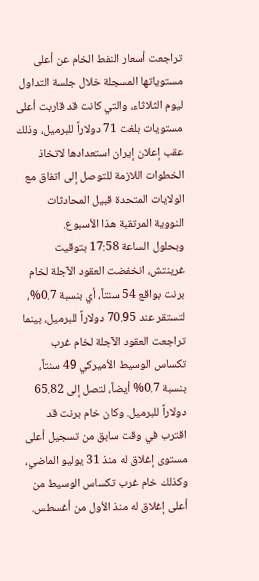تراجعت أسعار النفط الخام عن أعلى مستوياتها المسجلة خلال جلسة التداول ليوم الثلاثاء، والتي كانت قد قاربت أعلى مستويات بلغت 71 دولاراً للبرميل، وذلك عقب إعلان إيران استعدادها لاتخاذ الخطوات اللازمة للتوصل إلى اتفاق مع الولايات المتحدة قبيل المحادثات النووية المرتقبة هذا الأسبوع.
وبحلول الساعة 17:58 بتوقيت غرينتش، انخفضت العقود الآجلة لخام برنت بواقع 54 سنتاً، أي بنسبة 0.7%، لتستقر عند 70.95 دولاراً للبرميل، بينما تراجعت العقود الآجلة لخام غرب تكساس الوسيط الأميركي 49 سنتاً، بنسبة 0.7% أيضاً، لتصل إلى 65.82 دولاراً للبرميل. وكان خام برنت قد اقترب في وقت سابق من تسجيل أعلى مستوى إغلاق له منذ 31 يوليو الماضي، وكذلك خام غرب تكساس الوسيط من أعلى إغلاق له منذ الأول من أغسطس.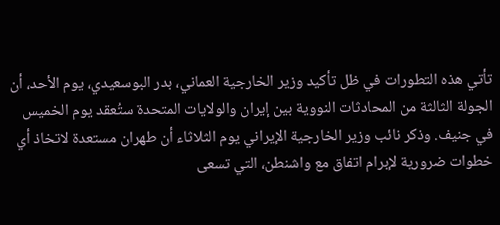تأتي هذه التطورات في ظل تأكيد وزير الخارجية العماني، بدر البوسعيدي، يوم الأحد، أن الجولة الثالثة من المحادثات النووية بين إيران والولايات المتحدة ستُعقد يوم الخميس في جنيف. وذكر نائب وزير الخارجية الإيراني يوم الثلاثاء أن طهران مستعدة لاتخاذ أي خطوات ضرورية لإبرام اتفاق مع واشنطن، التي تسعى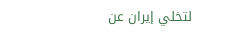لتخلي إيران عن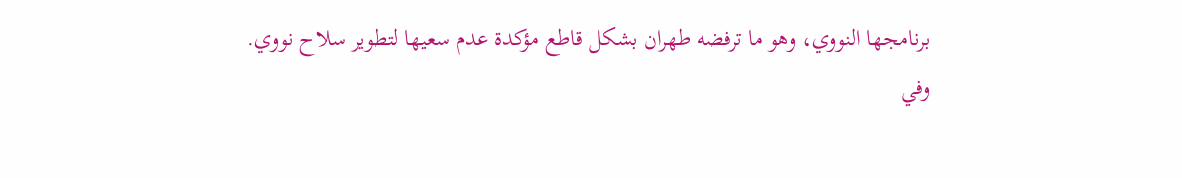برنامجها النووي، وهو ما ترفضه طهران بشكل قاطع مؤكدة عدم سعيها لتطوير سلاح نووي.
وفي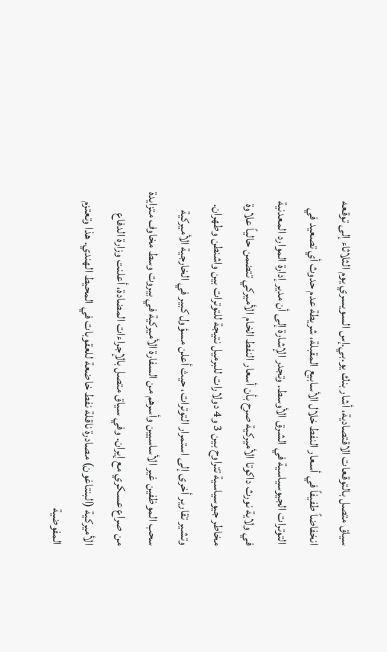سياق متصل بالتوقعات الاقتصادية، أشار بنك يو.بي.إس السويسري يوم الثلاثاء إلى توقعه انخفاضاً طفيفاً في أسعار النفط خلال الأسابيع المقبلة، شريطة عدم حدوث أي تصعيد في التوترات الجيوسياسية في الشرق الأوسط. وتجدر الإشارة إلى أن مدير إدارة الموارد المعدنية في ولاية نورث داكوتا الأميركية صرح بأن أسعار النفط الخام الأميركي تتضمن حالياً علاوة مخاطر جيوسياسية تتراوح بين 3 و4 دولارات للبرميل نتيجة للتوترات بين واشنطن وطهران.
وتشير تقارير أخرى إلى استمرار التوترات، حيث أعلن مسؤول كبير في الخارجية الأميركية سحب الموظفين غير الأساسيين وأسرهم من السفارة الأميركية في بيروت وسط مخاوف متزايدة من صراع عسكري مع إيران. وفي سياق متصل بالإجراءات المضادة، أعلنت وزارة الدفاع الأميركية (البنتاغون) مصادرة ناقلة نفط خاضعة للعقوبات في المحيط الهندي. هذا وتعتزم المفوضية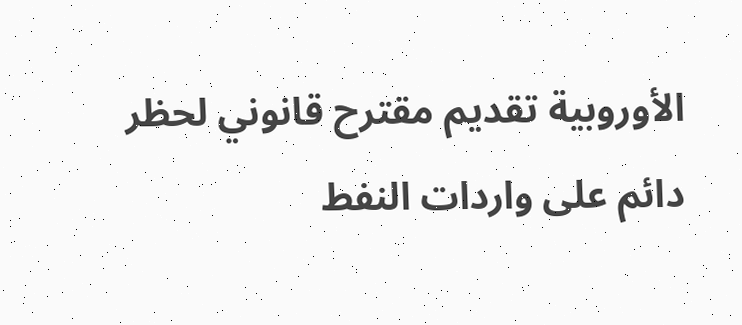الأوروبية تقديم مقترح قانوني لحظر دائم على واردات النفط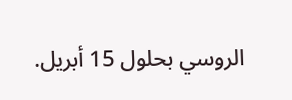الروسي بحلول 15 أبريل.